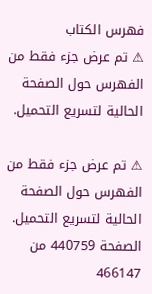فهرس الكتاب
⚠ تم عرض جزء فقط من الفهرس حول الصفحة الحالية لتسريع التحميل.

⚠ تم عرض جزء فقط من الفهرس حول الصفحة الحالية لتسريع التحميل.
الصفحة 440759 من 466147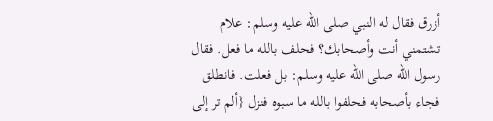أزرق فقال له النبي صلى الله عليه وسلم: علام تشتمني أنت وأصحابك؟ فحلف بالله ما فعل. فقال رسول الله صلى الله عليه وسلم: بل فعلت. فانطلق فجاء بأصحابه فحلفوا بالله ما سبوه فنزل {ألم تر إلى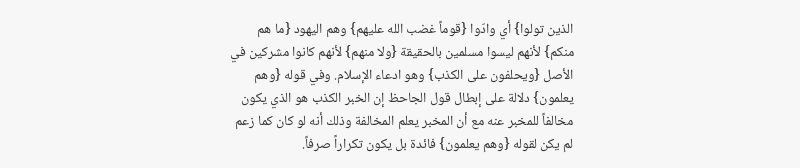الذين تولوا} أي وادّوا {قوماً غضب الله عليهم} وهم اليهود {ما هم منكم} لأنهم ليسوا مسلمين بالحقيقة {ولا منهم} لأنهم كانوا مشركين في الأصل {ويحلفون على الكذب} وهو ادعاء الإسلام. وفي قوله {وهم يعلمون} دلالة على إبطال قول الجاحظ إن الخبر الكذب هو الذي يكون مخالفاً للمخبر عنه مع أن المخبر يعلم المخالفة وذلك أنه لو كان كما زعم لم يكن لقوله {وهم يعلمون} فائدة بل يكون تكراراً صرفاً.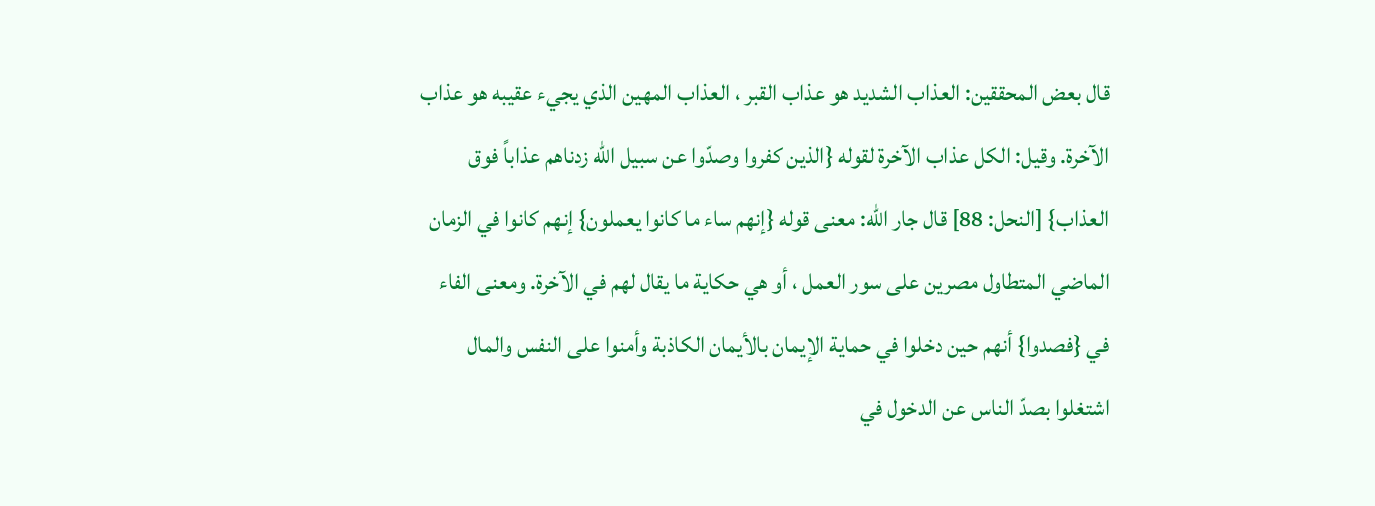قال بعض المحققين: العذاب الشديد هو عذاب القبر ، العذاب المهين الذي يجيء عقيبه هو عذاب الآخرة. وقيل: الكل عذاب الآخرة لقوله {الذين كفروا وصدّوا عن سبيل الله زدناهم عذاباً فوق العذاب} [النحل: 88] قال جار الله: معنى قوله {إنهم ساء ما كانوا يعملون} إنهم كانوا في الزمان الماضي المتطاول مصرين على سور العمل ، أو هي حكاية ما يقال لهم في الآخرة. ومعنى الفاء في {فصدوا} أنهم حين دخلوا في حماية الإيمان بالأيمان الكاذبة وأمنوا على النفس والمال اشتغلوا بصدّ الناس عن الدخول في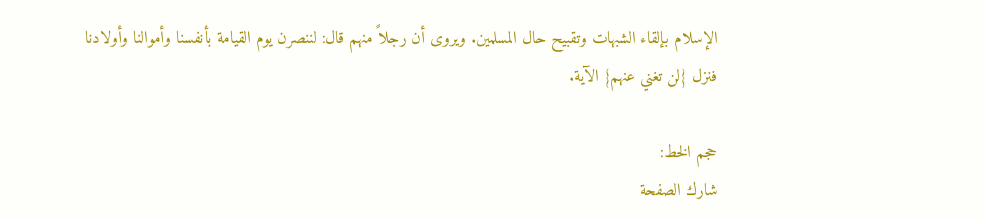الإسلام بإلقاء الشبهات وتقبيح حال المسلمين. ويروى أن رجلاً منهم قال: لننصرن يوم القيامة بأنفسنا وأموالنا وأولادنا فنزل {لن تغني عنهم} الآية.

حجم الخط:
شارك الصفحة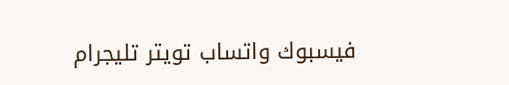فيسبوك واتساب تويتر تليجرام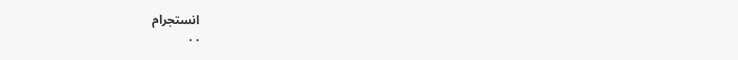انستجرام
. .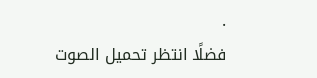.
فضلًا انتظر تحميل الصوت